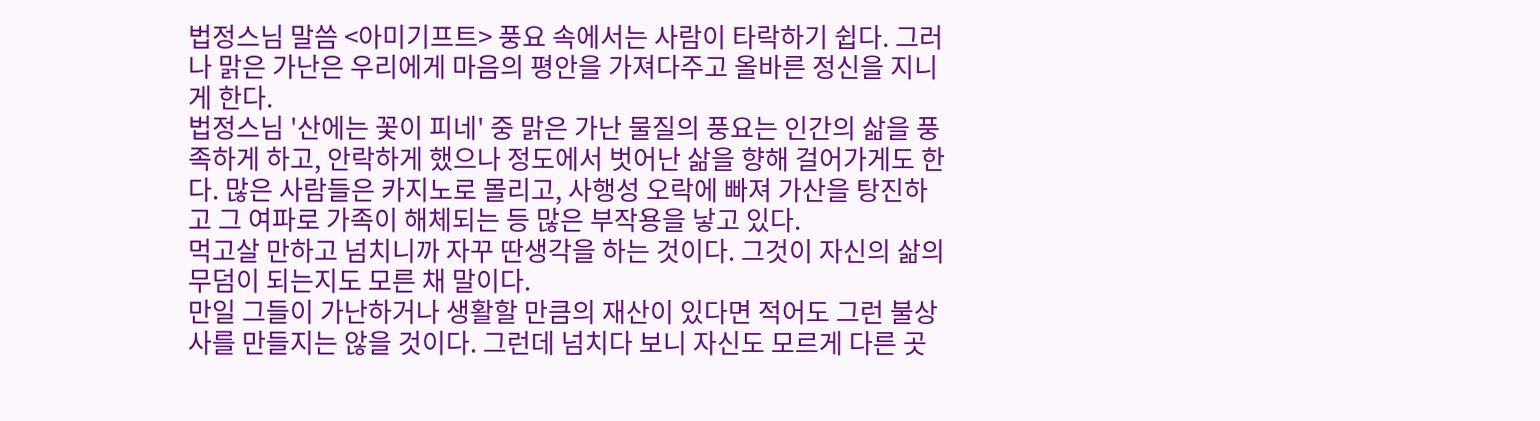법정스님 말씀 <아미기프트> 풍요 속에서는 사람이 타락하기 쉽다. 그러나 맑은 가난은 우리에게 마음의 평안을 가져다주고 올바른 정신을 지니게 한다.
법정스님 '산에는 꽃이 피네' 중 맑은 가난 물질의 풍요는 인간의 삶을 풍족하게 하고, 안락하게 했으나 정도에서 벗어난 삶을 향해 걸어가게도 한다. 많은 사람들은 카지노로 몰리고, 사행성 오락에 빠져 가산을 탕진하고 그 여파로 가족이 해체되는 등 많은 부작용을 낳고 있다.
먹고살 만하고 넘치니까 자꾸 딴생각을 하는 것이다. 그것이 자신의 삶의 무덤이 되는지도 모른 채 말이다.
만일 그들이 가난하거나 생활할 만큼의 재산이 있다면 적어도 그런 불상사를 만들지는 않을 것이다. 그런데 넘치다 보니 자신도 모르게 다른 곳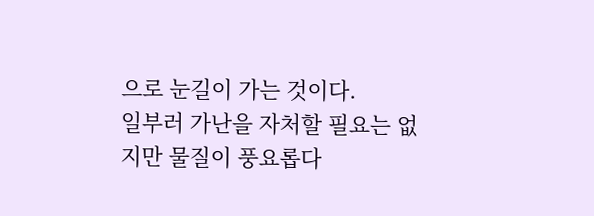으로 눈길이 가는 것이다.
일부러 가난을 자처할 필요는 없지만 물질이 풍요롭다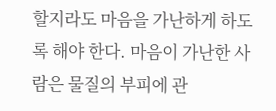할지라도 마음을 가난하게 하도록 해야 한다. 마음이 가난한 사람은 물질의 부피에 관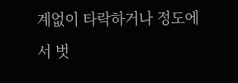계없이 타락하거나 정도에서 벗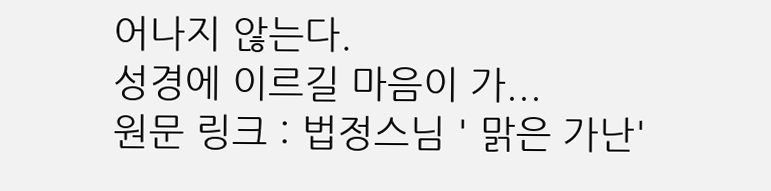어나지 않는다.
성경에 이르길 마음이 가...
원문 링크 : 법정스님 ' 맑은 가난'